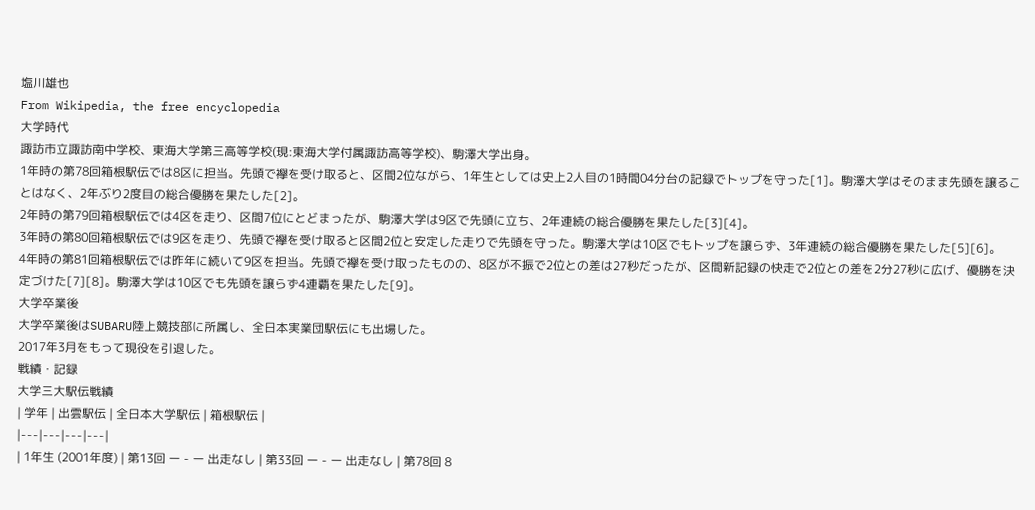塩川雄也
From Wikipedia, the free encyclopedia
大学時代
諏訪市立諏訪南中学校、東海大学第三高等学校(現:東海大学付属諏訪高等学校)、駒澤大学出身。
1年時の第78回箱根駅伝では8区に担当。先頭で襷を受け取ると、区間2位ながら、1年生としては史上2人目の1時間04分台の記録でトップを守った[1]。駒澤大学はそのまま先頭を譲ることはなく、2年ぶり2度目の総合優勝を果たした[2]。
2年時の第79回箱根駅伝では4区を走り、区間7位にとどまったが、駒澤大学は9区で先頭に立ち、2年連続の総合優勝を果たした[3][4]。
3年時の第80回箱根駅伝では9区を走り、先頭で襷を受け取ると区間2位と安定した走りで先頭を守った。駒澤大学は10区でもトップを譲らず、3年連続の総合優勝を果たした[5][6]。
4年時の第81回箱根駅伝では昨年に続いて9区を担当。先頭で襷を受け取ったものの、8区が不振で2位との差は27秒だったが、区間新記録の快走で2位との差を2分27秒に広げ、優勝を決定づけた[7][8]。駒澤大学は10区でも先頭を譲らず4連覇を果たした[9]。
大学卒業後
大学卒業後はSUBARU陸上競技部に所属し、全日本実業団駅伝にも出場した。
2017年3月をもって現役を引退した。
戦績・記録
大学三大駅伝戦績
| 学年 | 出雲駅伝 | 全日本大学駅伝 | 箱根駅伝 |
|---|---|---|---|
| 1年生 (2001年度) | 第13回 ー - ー 出走なし | 第33回 ー - ー 出走なし | 第78回 8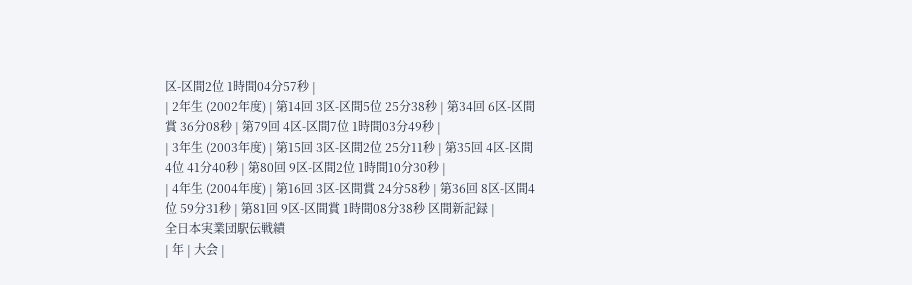区-区間2位 1時間04分57秒 |
| 2年生 (2002年度) | 第14回 3区-区間5位 25分38秒 | 第34回 6区-区間賞 36分08秒 | 第79回 4区-区間7位 1時間03分49秒 |
| 3年生 (2003年度) | 第15回 3区-区間2位 25分11秒 | 第35回 4区-区間4位 41分40秒 | 第80回 9区-区間2位 1時間10分30秒 |
| 4年生 (2004年度) | 第16回 3区-区間賞 24分58秒 | 第36回 8区-区間4位 59分31秒 | 第81回 9区-区間賞 1時間08分38秒 区間新記録 |
全日本実業団駅伝戦績
| 年 | 大会 |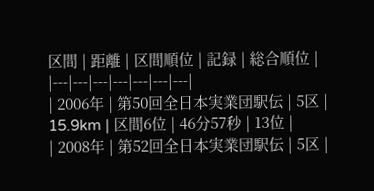区間 | 距離 | 区間順位 | 記録 | 総合順位 |
|---|---|---|---|---|---|---|
| 2006年 | 第50回全日本実業団駅伝 | 5区 | 15.9km | 区間6位 | 46分57秒 | 13位 |
| 2008年 | 第52回全日本実業団駅伝 | 5区 |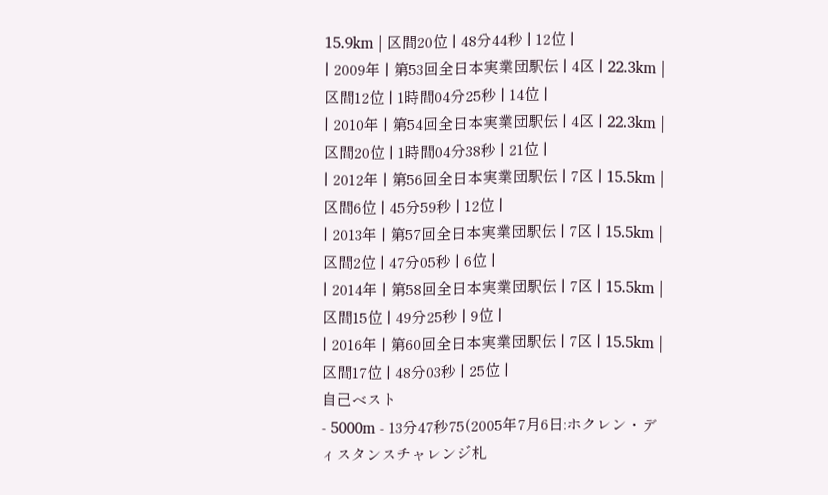15.9km | 区間20位 | 48分44秒 | 12位 |
| 2009年 | 第53回全日本実業団駅伝 | 4区 | 22.3km | 区間12位 | 1時間04分25秒 | 14位 |
| 2010年 | 第54回全日本実業団駅伝 | 4区 | 22.3km | 区間20位 | 1時間04分38秒 | 21位 |
| 2012年 | 第56回全日本実業団駅伝 | 7区 | 15.5km | 区間6位 | 45分59秒 | 12位 |
| 2013年 | 第57回全日本実業団駅伝 | 7区 | 15.5km | 区間2位 | 47分05秒 | 6位 |
| 2014年 | 第58回全日本実業団駅伝 | 7区 | 15.5km | 区間15位 | 49分25秒 | 9位 |
| 2016年 | 第60回全日本実業団駅伝 | 7区 | 15.5km | 区間17位 | 48分03秒 | 25位 |
自己ベスト
- 5000m - 13分47秒75(2005年7月6日:ホクレン・ディスタンスチャレンジ札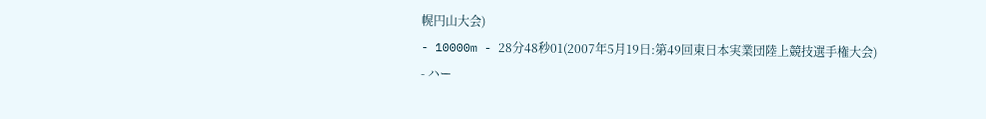幌円山大会)
- 10000m - 28分48秒01(2007年5月19日:第49回東日本実業団陸上競技選手権大会)
- ハー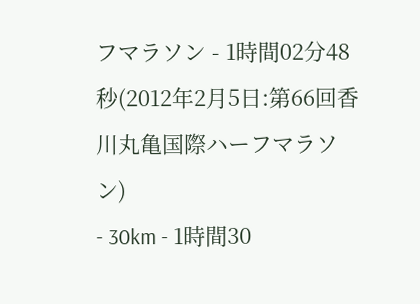フマラソン - 1時間02分48秒(2012年2月5日:第66回香川丸亀国際ハーフマラソン)
- 30km - 1時間30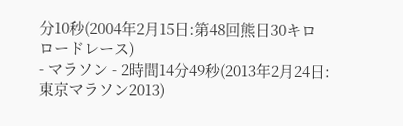分10秒(2004年2月15日:第48回熊日30キロロードレース)
- マラソン - 2時間14分49秒(2013年2月24日:東京マラソン2013)